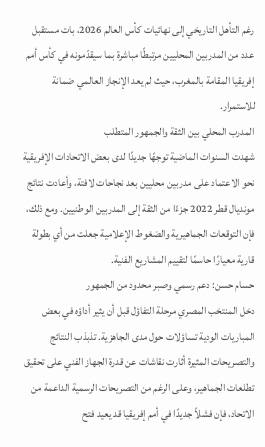رغم التأهل التاريخي إلى نهائيات كأس العالم 2026، بات مستقبل عدد من المدربين المحليين مرتبطًا مباشرة بما سيقدّمونه في كأس أمم إفريقيا المقامة بالمغرب، حيث لم يعد الإنجاز العالمي ضمانة للاستمرار.
المدرب المحلي بين الثقة والجمهور المتطلب
شهدت السنوات الماضية توجهًا جديدًا لدى بعض الاتحادات الإفريقية نحو الاعتماد على مدربين محليين بعد نجاحات لافتة، وأعادت نتائج مونديال قطر 2022 جزءًا من الثقة إلى المدربين الوطنيين. ومع ذلك، فإن التوقعات الجماهيرية والضغوط الإعلامية جعلت من أي بطولة قارية معيارًا حاسمًا لتقييم المشاريع الفنية.
حسام حسن: دعم رسمي وصبر محدود من الجمهور
دخل المنتخب المصري مرحلة التفاؤل قبل أن يثير أداؤه في بعض المباريات الودية تساؤلات حول مدى الجاهزية. تذبذب النتائج والتصريحات المثيرة أثارت نقاشات عن قدرة الجهاز الفني على تحقيق تطلعات الجماهير، وعلى الرغم من التصريحات الرسمية الداعمة من الاتحاد، فإن فشلاً جديدًا في أمم إفريقيا قد يعيد فتح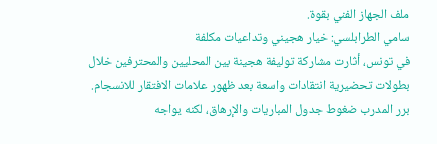ملف الجهاز الفني بقوة.
سامي الطرابلسي: خيار هجيني وتداعيات مكلفة
في تونس، أثارت مشاركة توليفة هجينة بين المحليين والمحترفين خلال بطولات تحضيرية انتقادات واسعة بعد ظهور علامات الافتقار للانسجام. برر المدرب ضغوط جدول المباريات والإرهاق، لكنه يواجه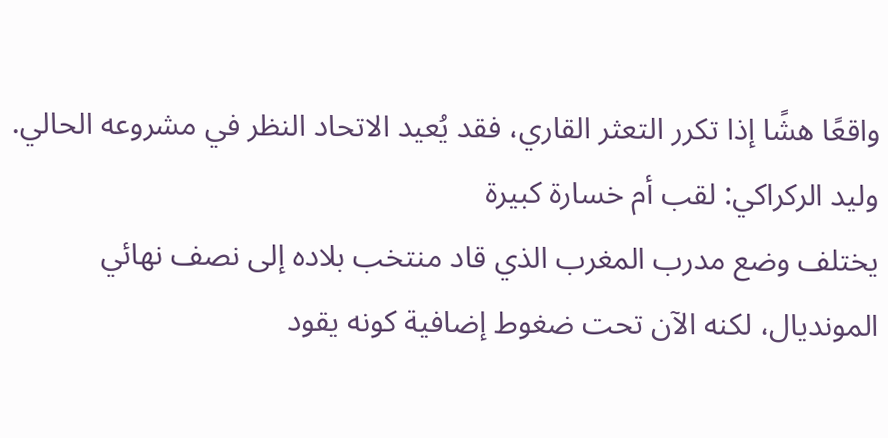واقعًا هشًا إذا تكرر التعثر القاري، فقد يُعيد الاتحاد النظر في مشروعه الحالي.
وليد الركراكي: لقب أم خسارة كبيرة
يختلف وضع مدرب المغرب الذي قاد منتخب بلاده إلى نصف نهائي المونديال، لكنه الآن تحت ضغوط إضافية كونه يقود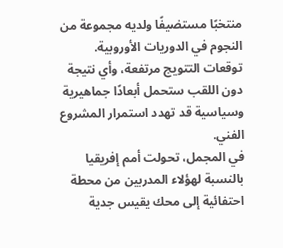منتخبًا مستضيفًا ولديه مجموعة من النجوم في الدوريات الأوروبية. توقعات التتويج مرتفعة، وأي نتيجة دون اللقب ستحمل أبعادًا جماهيرية وسياسية قد تهدد استمرار المشروع الفني.
في المجمل، تحولت أمم إفريقيا بالنسبة لهؤلاء المدربين من محطة احتفائية إلى محك يقيس جدية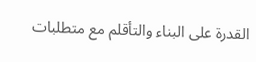القدرة على البناء والتأقلم مع متطلبات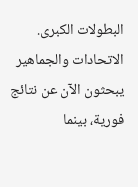البطولات الكبرى. الاتحادات والجماهير يبحثون الآن عن نتائج فورية، بينما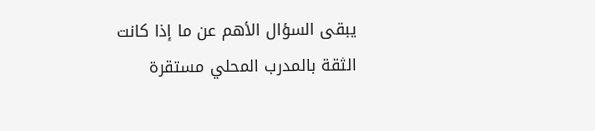يبقى السؤال الأهم عن ما إذا كانت الثقة بالمدرب المحلي مستقرة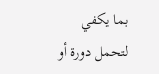بما يكفي لتحمل دورة أو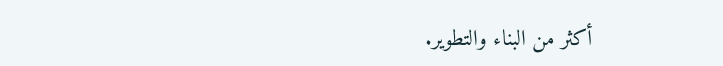أكثر من البناء والتطوير.